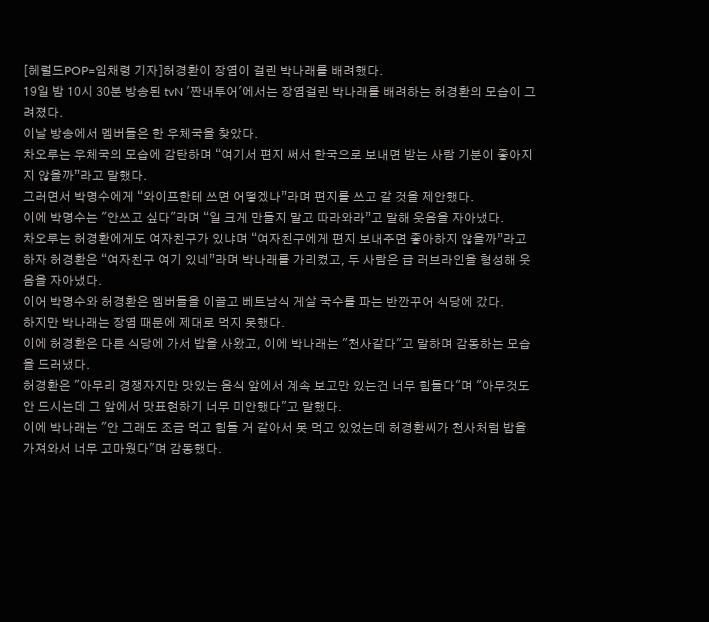[헤럴드POP=임채령 기자]허경환이 장염이 걸린 박나래를 배려했다.
19일 밤 10시 30분 방송된 tvN '짠내투어'에서는 장염걸린 박나래를 배려하는 허경환의 모습이 그려졌다.
이날 방송에서 멤버들은 한 우체국을 찾았다.
차오루는 우체국의 모습에 감탄하며 “여기서 편지 써서 한국으로 보내면 받는 사람 기분이 좋아지지 않을까”라고 말했다.
그러면서 박명수에게 “와이프한테 쓰면 어떻겠나”라며 편지를 쓰고 갈 것을 제안했다.
이에 박명수는 "안쓰고 싶다"라며 “일 크게 만들지 말고 따라와라”고 말해 웃음을 자아냈다.
차오루는 허경환에게도 여자친구가 있냐며 “여자친구에게 편지 보내주면 좋아하지 않을까”라고 하자 허경환은 “여자친구 여기 있네”라며 박나래를 가리켰고, 두 사람은 급 러브라인을 형성해 웃음을 자아냈다.
이어 박명수와 허경환은 멤버들을 이끌고 베트남식 게살 국수를 파는 반깐꾸어 식당에 갔다.
하지만 박나래는 장염 때문에 제대로 먹지 못했다.
이에 허경환은 다른 식당에 가서 밥을 사왔고, 이에 박나래는 "천사같다"고 말하며 감동하는 모습을 드러냈다.
허경환은 "아무리 경쟁자지만 맛있는 음식 앞에서 계속 보고만 있는건 너무 힘들다"며 "아무것도 안 드시는데 그 앞에서 맛표현하기 너무 미안했다"고 말했다.
이에 박나래는 "안 그래도 조금 먹고 힘들 거 같아서 못 먹고 있었는데 허경환씨가 천사처럼 밥을 가져와서 너무 고마웠다"며 감동했다.